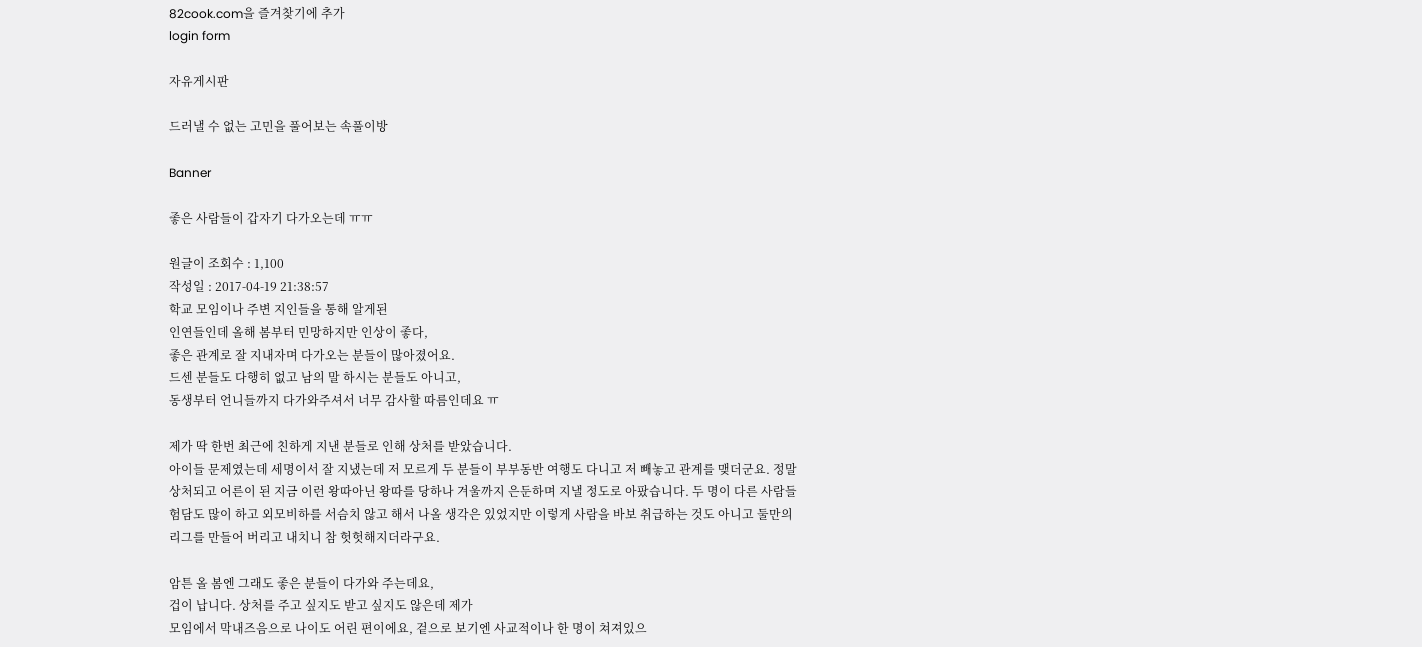82cook.com을 즐겨찾기에 추가
login form

자유게시판

드러낼 수 없는 고민을 풀어보는 속풀이방

Banner

좋은 사람들이 갑자기 다가오는데 ㅠㅠ

원글이 조회수 : 1,100
작성일 : 2017-04-19 21:38:57
학교 모임이나 주변 지인들을 통해 알게된
인연들인데 올해 봄부터 민망하지만 인상이 좋다,
좋은 관계로 잘 지내자며 다가오는 분들이 많아졌어요.
드센 분들도 다행히 없고 남의 말 하시는 분들도 아니고,
동생부터 언니들까지 다가와주셔서 너무 감사할 따름인데요 ㅠ

제가 딱 한번 최근에 친하게 지낸 분들로 인해 상처를 받았습니다.
아이들 문제였는데 세명이서 잘 지냈는데 저 모르게 두 분들이 부부동반 여행도 다니고 저 빼놓고 관계를 맺더군요. 정말 상처되고 어른이 된 지금 이런 왕따아닌 왕따를 당하나 겨울까지 은둔하며 지낼 정도로 아팠습니다. 두 명이 다른 사람들 험담도 많이 하고 외모비하를 서슴치 않고 해서 나올 생각은 있었지만 이렇게 사람을 바보 취급하는 것도 아니고 둘만의 리그를 만들어 버리고 내치니 참 헛헛해지더라구요.

암튼 올 봄엔 그래도 좋은 분들이 다가와 주는데요,
겁이 납니다. 상처를 주고 싶지도 받고 싶지도 않은데 제가
모임에서 막내즈음으로 나이도 어린 편이에요, 겉으로 보기엔 사교적이나 한 명이 쳐져있으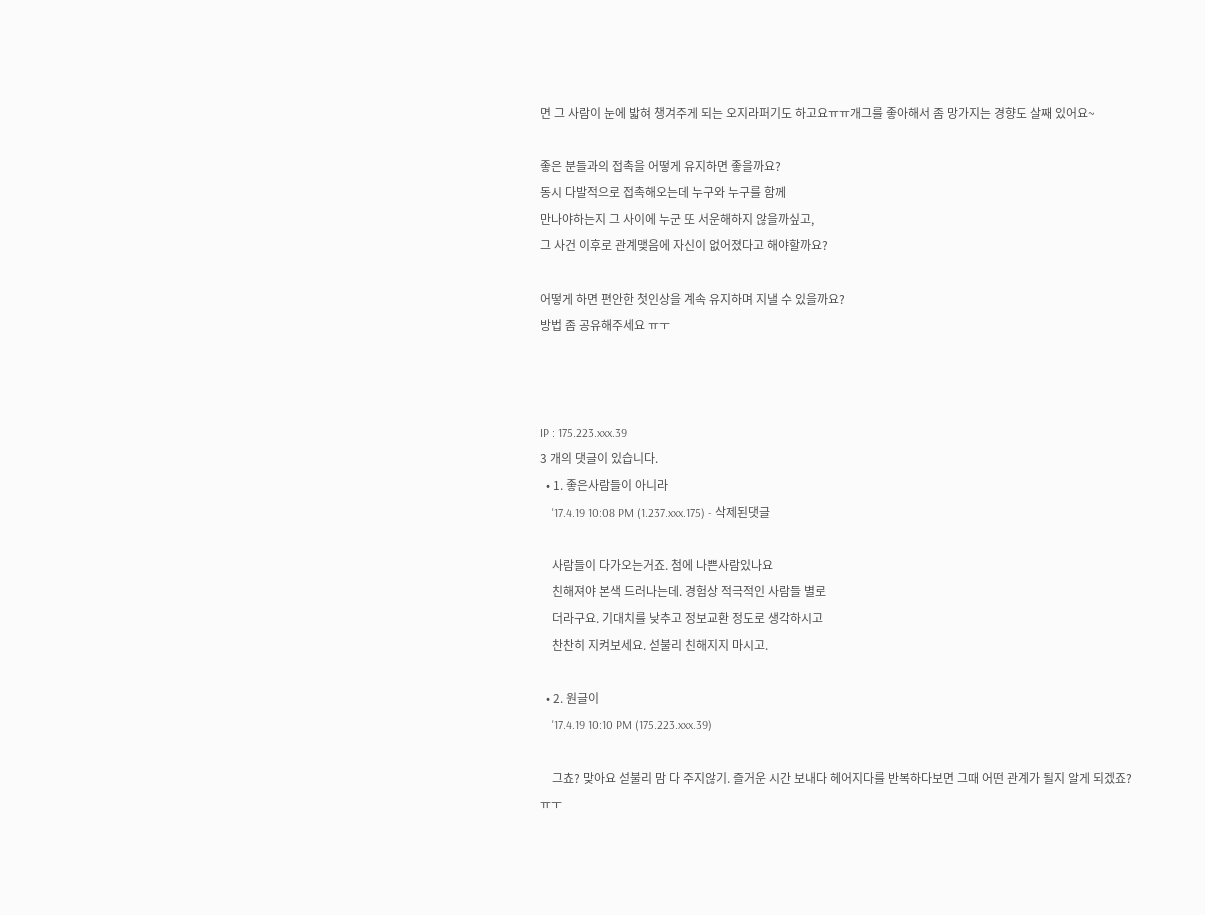면 그 사람이 눈에 밟혀 챙겨주게 되는 오지라퍼기도 하고요ㅠㅠ개그를 좋아해서 좀 망가지는 경향도 살째 있어요~

좋은 분들과의 접촉을 어떻게 유지하면 좋을까요?
동시 다발적으로 접촉해오는데 누구와 누구를 함께
만나야하는지 그 사이에 누군 또 서운해하지 않을까싶고,
그 사건 이후로 관계맺음에 자신이 없어졌다고 해야할까요?

어떻게 하면 편안한 첫인상을 계속 유지하며 지낼 수 있을까요?
방법 좀 공유해주세요 ㅠㅜ



IP : 175.223.xxx.39
3 개의 댓글이 있습니다.
  • 1. 좋은사람들이 아니라
    '17.4.19 10:08 PM (1.237.xxx.175) - 삭제된댓글

    사람들이 다가오는거죠. 첨에 나쁜사람있나요
    친해져야 본색 드러나는데. 경험상 적극적인 사람들 별로
    더라구요. 기대치를 낮추고 정보교환 정도로 생각하시고
    찬찬히 지켜보세요. 섣불리 친해지지 마시고.

  • 2. 원글이
    '17.4.19 10:10 PM (175.223.xxx.39)

    그쵸? 맞아요 섣불리 맘 다 주지않기. 즐거운 시간 보내다 헤어지다를 반복하다보면 그때 어떤 관계가 될지 알게 되겠죠? ㅠㅜ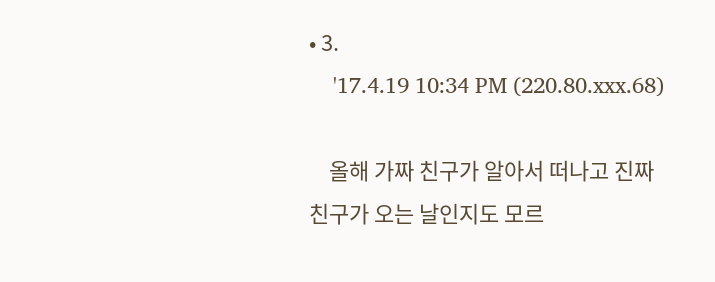• 3.
    '17.4.19 10:34 PM (220.80.xxx.68)

    올해 가짜 친구가 알아서 떠나고 진짜 친구가 오는 날인지도 모르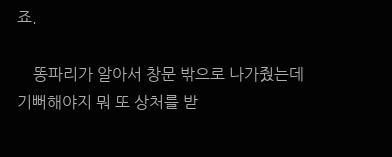죠.

    똥파리가 알아서 창문 밖으로 나가줬는데 기뻐해야지 뭐 또 상처를 받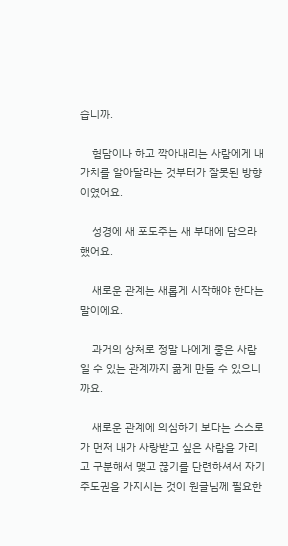습니까.

    험담이나 하고 깍아내리는 사람에게 내 가치를 알아달라는 것부터가 잘못된 방향이였어요.

    성경에 새 포도주는 새 부대에 담으라 했어요.

    새로운 관계는 새롭게 시작해야 한다는 말이에요.

    과거의 상처로 정말 나에게 좋은 사람일 수 있는 관계까지 곪게 만들 수 있으니까요.

    새로운 관계에 의심하기 보다는 스스로가 먼저 내가 사랑받고 싶은 사람을 가리고 구분해서 맺고 끊기를 단련하셔서 자기주도권을 가지시는 것이 원글님께 필요한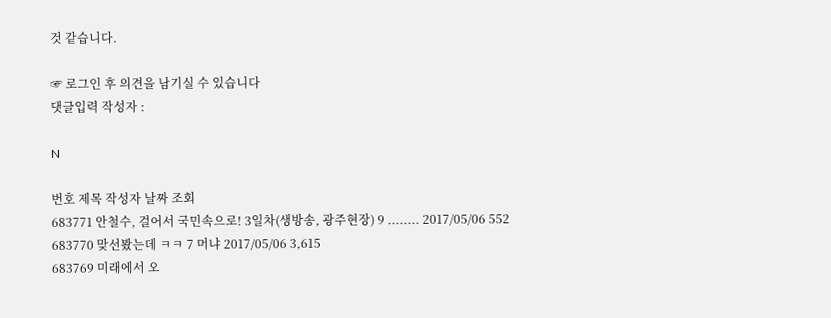것 같습니다.

☞ 로그인 후 의견을 남기실 수 있습니다
댓글입력 작성자 :

N

번호 제목 작성자 날짜 조회
683771 안철수, 걸어서 국민속으로! 3일차(생방송, 광주현장) 9 ........ 2017/05/06 552
683770 맞선봤는데 ㅋㅋ 7 머냐 2017/05/06 3,615
683769 미래에서 오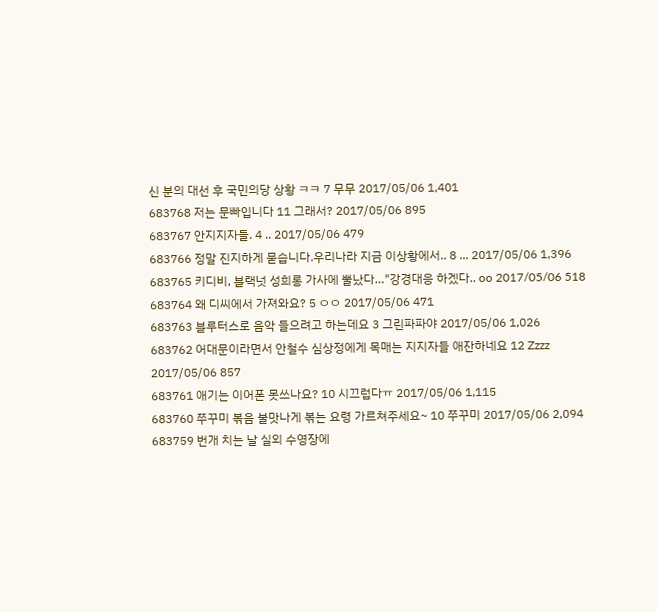신 분의 대선 후 국민의당 상황 ㅋㅋ 7 무무 2017/05/06 1,401
683768 저는 문빠입니다 11 그래서? 2017/05/06 895
683767 안지지자들. 4 .. 2017/05/06 479
683766 정말 진지하게 묻습니다.우리나라 지금 이상황에서.. 8 ... 2017/05/06 1,396
683765 키디비, 블랙넛 성희롱 가사에 뿔났다…"강경대응 하겠다.. oo 2017/05/06 518
683764 왜 디씨에서 가져와요? 5 ㅇㅇ 2017/05/06 471
683763 블루터스로 음악 들으려고 하는데요 3 그린파파야 2017/05/06 1,026
683762 어대문이라면서 안철수 심상정에게 목매는 지지자들 애잔하네요 12 Zzzz 2017/05/06 857
683761 애기는 이어폰 못쓰나요? 10 시끄럽다ㅠ 2017/05/06 1,115
683760 쭈꾸미 볶음 불맛나게 볶는 요령 가르쳐주세요~ 10 쭈꾸미 2017/05/06 2,094
683759 번개 치는 날 실외 수영장에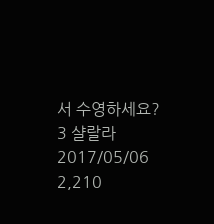서 수영하세요? 3 샬랄라 2017/05/06 2,210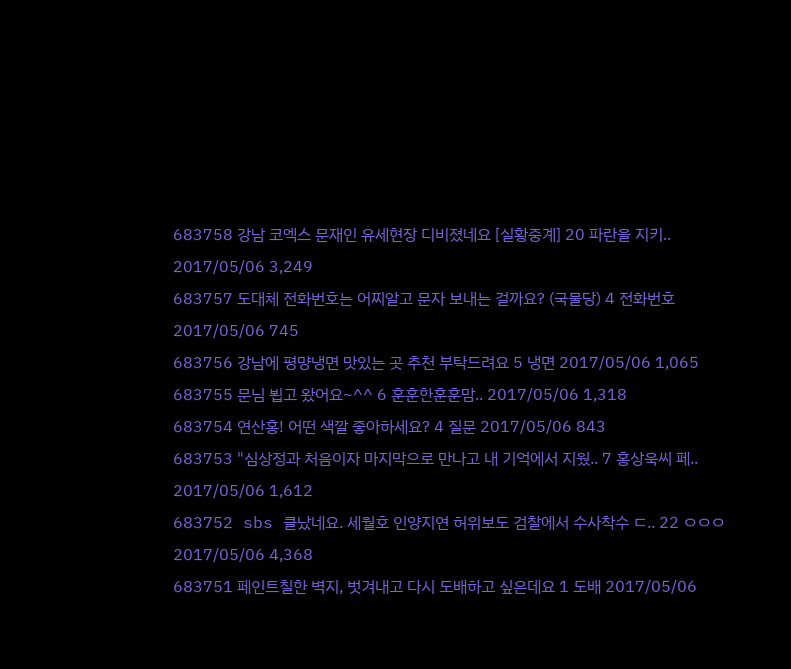683758 강남 코엑스 문재인 유세현장 디비졌네요 [실황중계] 20 파란을 지키.. 2017/05/06 3,249
683757 도대체 전화번호는 어찌알고 문자 보내는 걸까요? (국물당) 4 전화번호 2017/05/06 745
683756 강남에 평먕냉면 맛있는 곳 추천 부탁드려요 5 냉면 2017/05/06 1,065
683755 문님 뵙고 왔어요~^^ 6 훈훈한훈훈맘.. 2017/05/06 1,318
683754 연산홍! 어떤 색깔 좋아하세요? 4 질문 2017/05/06 843
683753 "심상정과 처음이자 마지막으로 만나고 내 기억에서 지웠.. 7 홍상욱씨 페.. 2017/05/06 1,612
683752 sbs 클났네요. 세월호 인양지연 허위보도 검찰에서 수사착수 ㄷ.. 22 ㅇㅇㅇ 2017/05/06 4,368
683751 페인트칠한 벽지, 벗겨내고 다시 도배하고 싶은데요 1 도배 2017/05/06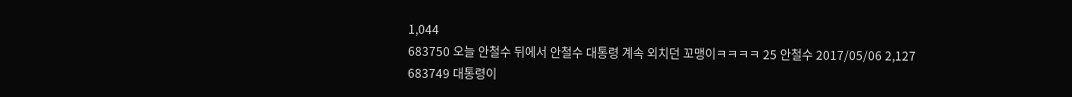1,044
683750 오늘 안철수 뒤에서 안철수 대통령 계속 외치던 꼬맹이ㅋㅋㅋㅋ 25 안철수 2017/05/06 2,127
683749 대통령이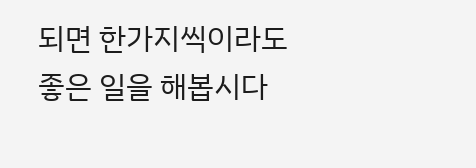되면 한가지씩이라도 좋은 일을 해봅시다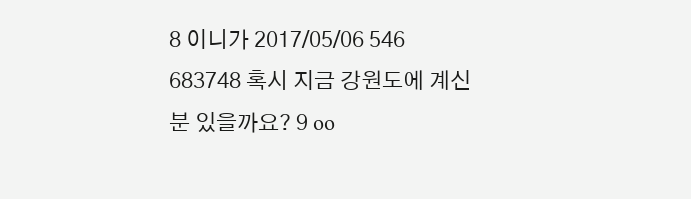8 이니가 2017/05/06 546
683748 혹시 지금 강원도에 계신 분 있을까요? 9 oo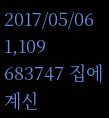2017/05/06 1,109
683747 집에계신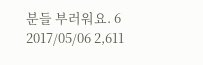분들 부러워요. 6 2017/05/06 2,611